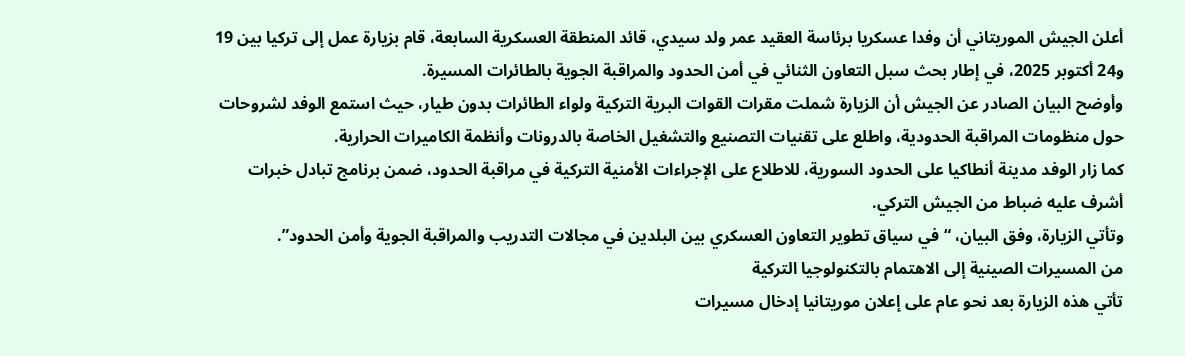أعلن الجيش الموريتاني أن وفدا عسكريا برئاسة العقيد عمر ولد سيدي، قائد المنطقة العسكرية السابعة، قام بزيارة عمل إلى تركيا بين 19 و24 أكتوبر 2025، في إطار بحث سبل التعاون الثنائي في أمن الحدود والمراقبة الجوية بالطائرات المسيرة.
وأوضح البيان الصادر عن الجيش أن الزيارة شملت مقرات القوات البرية التركية ولواء الطائرات بدون طيار، حيث استمع الوفد لشروحات حول منظومات المراقبة الحدودية، واطلع على تقنيات التصنيع والتشغيل الخاصة بالدرونات وأنظمة الكاميرات الحرارية.
كما زار الوفد مدينة أنطاكيا على الحدود السورية، للاطلاع على الإجراءات الأمنية التركية في مراقبة الحدود، ضمن برنامج تبادل خبرات أشرف عليه ضباط من الجيش التركي.
وتأتي الزيارة، وفق البيان، “في سياق تطوير التعاون العسكري بين البلدين في مجالات التدريب والمراقبة الجوية وأمن الحدود”.
من المسيرات الصينية إلى الاهتمام بالتكنولوجيا التركية
تأتي هذه الزيارة بعد نحو عام على إعلان موريتانيا إدخال مسيرات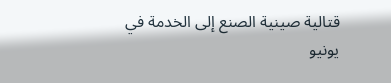قتالية صينية الصنع إلى الخدمة في يونيو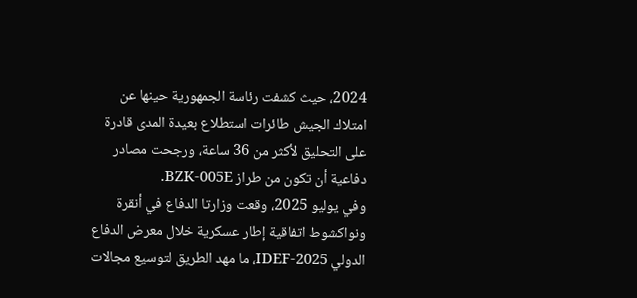2024، حيث كشفت رئاسة الجمهورية حينها عن امتلاك الجيش طائرات استطلاع بعيدة المدى قادرة على التحليق لأكثر من 36 ساعة، ورجحت مصادر دفاعية أن تكون من طراز BZK-005E.
وفي يوليو 2025، وقعت وزارتا الدفاع في أنقرة ونواكشوط اتفاقية إطار عسكرية خلال معرض الدفاع الدولي IDEF-2025، ما مهد الطريق لتوسيع مجالات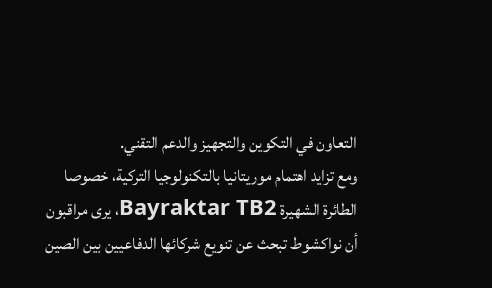التعاون في التكوين والتجهيز والدعم التقني.
ومع تزايد اهتمام موريتانيا بالتكنولوجيا التركية، خصوصا الطائرة الشهيرة Bayraktar TB2، يرى مراقبون أن نواكشوط تبحث عن تنويع شركائها الدفاعيين بين الصين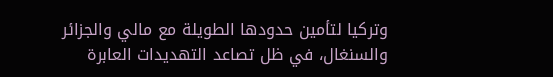وتركيا لتأمين حدودها الطويلة مع مالي والجزائر والسنغال، في ظل تصاعد التهديدات العابرة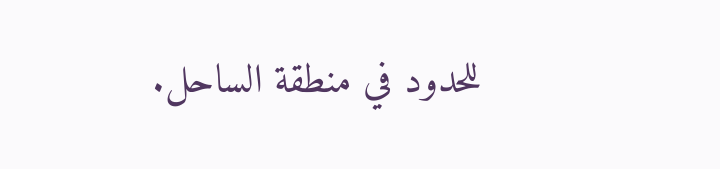للحدود في منطقة الساحل.